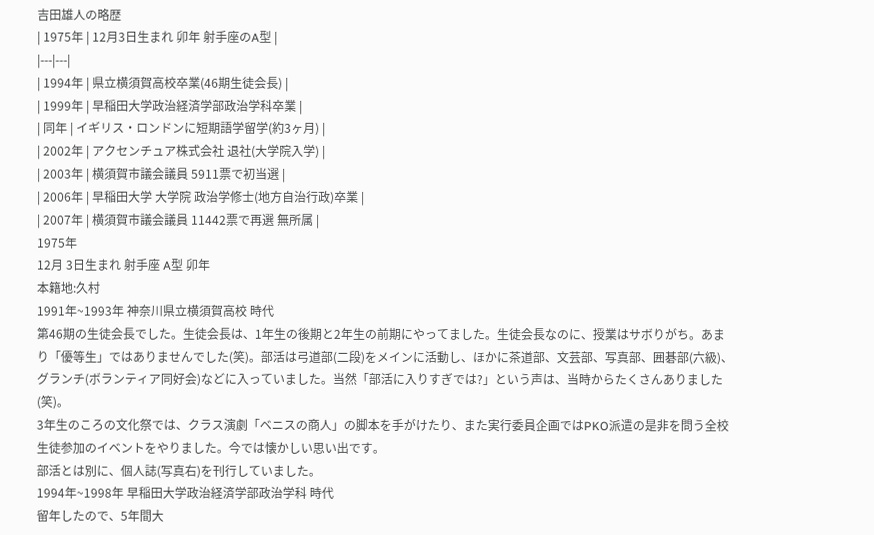吉田雄人の略歴
| 1975年 | 12月3日生まれ 卯年 射手座のA型 |
|---|---|
| 1994年 | 県立横須賀高校卒業(46期生徒会長) |
| 1999年 | 早稲田大学政治経済学部政治学科卒業 |
| 同年 | イギリス・ロンドンに短期語学留学(約3ヶ月) |
| 2002年 | アクセンチュア株式会社 退社(大学院入学) |
| 2003年 | 横須賀市議会議員 5911票で初当選 |
| 2006年 | 早稲田大学 大学院 政治学修士(地方自治行政)卒業 |
| 2007年 | 横須賀市議会議員 11442票で再選 無所属 |
1975年
12月 3日生まれ 射手座 A型 卯年
本籍地:久村
1991年~1993年 神奈川県立横須賀高校 時代
第46期の生徒会長でした。生徒会長は、1年生の後期と2年生の前期にやってました。生徒会長なのに、授業はサボりがち。あまり「優等生」ではありませんでした(笑)。部活は弓道部(二段)をメインに活動し、ほかに茶道部、文芸部、写真部、囲碁部(六級)、グランチ(ボランティア同好会)などに入っていました。当然「部活に入りすぎでは?」という声は、当時からたくさんありました(笑)。
3年生のころの文化祭では、クラス演劇「ベニスの商人」の脚本を手がけたり、また実行委員企画ではPKO派遣の是非を問う全校生徒参加のイベントをやりました。今では懐かしい思い出です。
部活とは別に、個人誌(写真右)を刊行していました。
1994年~1998年 早稲田大学政治経済学部政治学科 時代
留年したので、5年間大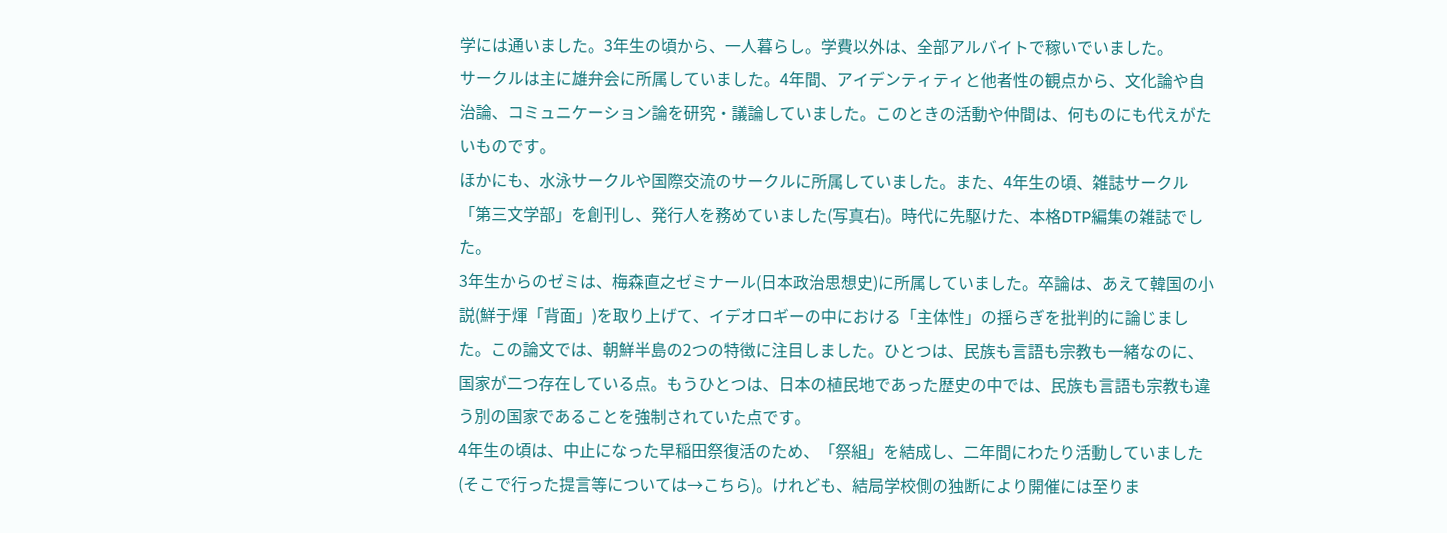学には通いました。3年生の頃から、一人暮らし。学費以外は、全部アルバイトで稼いでいました。
サークルは主に雄弁会に所属していました。4年間、アイデンティティと他者性の観点から、文化論や自治論、コミュニケーション論を研究・議論していました。このときの活動や仲間は、何ものにも代えがたいものです。
ほかにも、水泳サークルや国際交流のサークルに所属していました。また、4年生の頃、雑誌サークル「第三文学部」を創刊し、発行人を務めていました(写真右)。時代に先駆けた、本格DTP編集の雑誌でした。
3年生からのゼミは、梅森直之ゼミナール(日本政治思想史)に所属していました。卒論は、あえて韓国の小説(鮮于煇「背面」)を取り上げて、イデオロギーの中における「主体性」の揺らぎを批判的に論じました。この論文では、朝鮮半島の2つの特徴に注目しました。ひとつは、民族も言語も宗教も一緒なのに、国家が二つ存在している点。もうひとつは、日本の植民地であった歴史の中では、民族も言語も宗教も違う別の国家であることを強制されていた点です。
4年生の頃は、中止になった早稲田祭復活のため、「祭組」を結成し、二年間にわたり活動していました(そこで行った提言等については→こちら)。けれども、結局学校側の独断により開催には至りま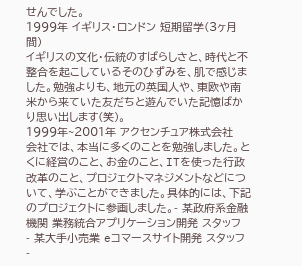せんでした。
1999年 イギリス・ロンドン 短期留学(3ヶ月間)
イギリスの文化・伝統のすばらしさと、時代と不整合を起こしているそのひずみを、肌で感じました。勉強よりも、地元の英国人や、東欧や南米から来ていた友だちと遊んでいた記憶ばかり思い出します(笑)。
1999年~2001年 アクセンチュア株式会社
会社では、本当に多くのことを勉強しました。とくに経営のこと、お金のこと、ITを使った行政改革のこと、プロジェクトマネジメントなどについて、学ぶことができました。具体的には、下記のプロジェクトに参画しました。- 某政府系金融機関 業務統合アプリケーション開発 スタッフ
- 某大手小売業 eコマースサイト開発 スタッフ
-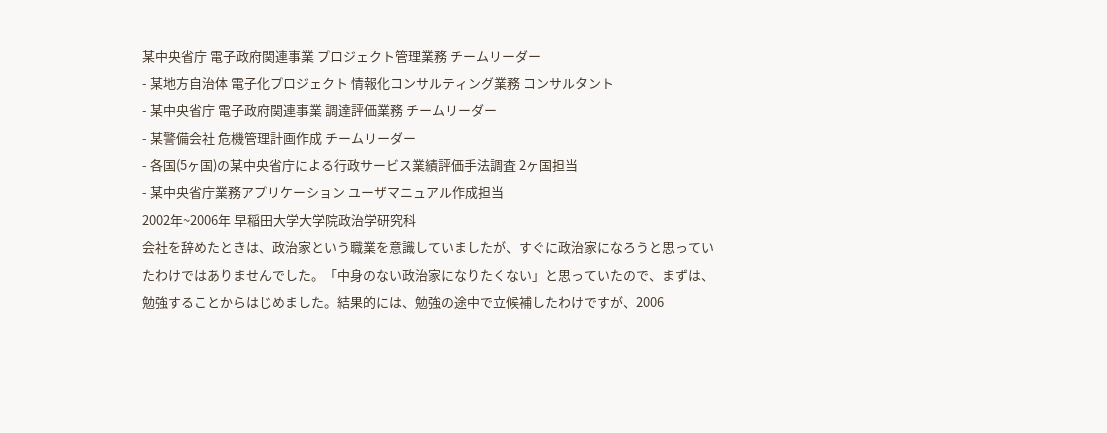某中央省庁 電子政府関連事業 プロジェクト管理業務 チームリーダー
- 某地方自治体 電子化プロジェクト 情報化コンサルティング業務 コンサルタント
- 某中央省庁 電子政府関連事業 調達評価業務 チームリーダー
- 某警備会社 危機管理計画作成 チームリーダー
- 各国(5ヶ国)の某中央省庁による行政サービス業績評価手法調査 2ヶ国担当
- 某中央省庁業務アプリケーション ユーザマニュアル作成担当
2002年~2006年 早稲田大学大学院政治学研究科
会社を辞めたときは、政治家という職業を意識していましたが、すぐに政治家になろうと思っていたわけではありませんでした。「中身のない政治家になりたくない」と思っていたので、まずは、勉強することからはじめました。結果的には、勉強の途中で立候補したわけですが、2006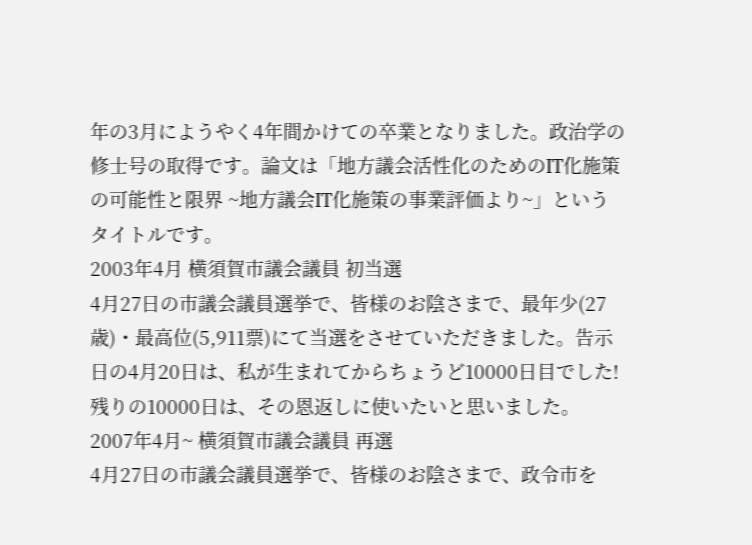年の3月にようやく4年間かけての卒業となりました。政治学の修士号の取得です。論文は「地方議会活性化のためのIT化施策の可能性と限界 ~地方議会IT化施策の事業評価より~」というタイトルです。
2003年4月 横須賀市議会議員 初当選
4月27日の市議会議員選挙で、皆様のお陰さまで、最年少(27歳)・最高位(5,911票)にて当選をさせていただきました。告示日の4月20日は、私が生まれてからちょうど10000日目でした! 残りの10000日は、その恩返しに使いたいと思いました。
2007年4月~ 横須賀市議会議員 再選
4月27日の市議会議員選挙で、皆様のお陰さまで、政令市を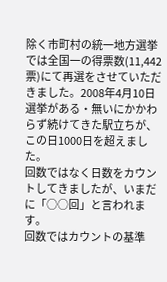除く市町村の統一地方選挙では全国一の得票数(11,442票)にて再選をさせていただきました。2008年4月10日
選挙がある・無いにかかわらず続けてきた駅立ちが、この日1000日を超えました。
回数ではなく日数をカウントしてきましたが、いまだに「○○回」と言われます。
回数ではカウントの基準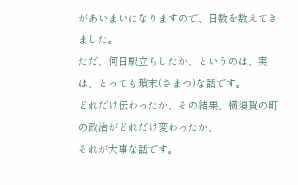があいまいになりますので、日数を数えてきました。
ただ、何日駅立ちしたか、というのは、実は、とっても瑣末(さまつ)な話です。
どれだけ伝わったか、その結果、横須賀の町の政治がどれだけ変わったか、
それが大事な話です。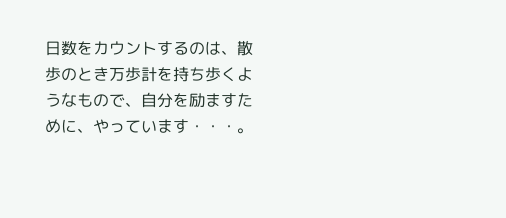日数をカウントするのは、散歩のとき万歩計を持ち歩くようなもので、自分を励ますために、やっています・・・。